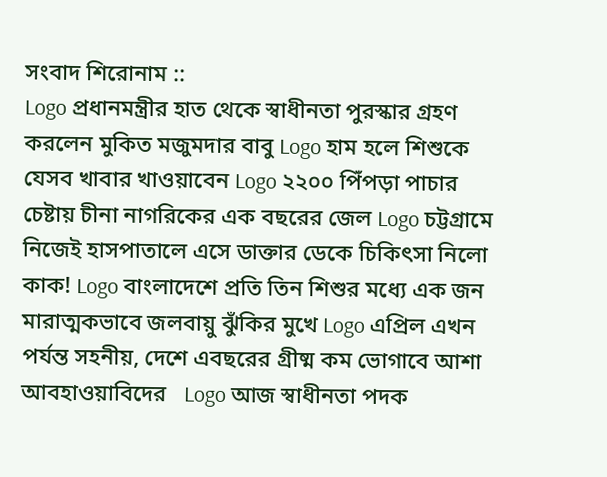সংবাদ শিরোনাম ::
Logo প্রধানমন্ত্রীর হাত থেকে স্বাধীনতা পুরস্কার গ্রহণ করলেন মুকিত মজুমদার বাবু Logo হাম হলে শিশুকে যেসব খাবার খাওয়াবেন Logo ২২০০ পিঁপড়া পাচার চেষ্টায় চীনা নাগরিকের এক বছরের জেল Logo চট্টগ্রামে নিজেই হাসপাতালে এসে ডাক্তার ডেকে চিকিৎসা নিলো কাক! Logo বাংলাদেশে প্রতি তিন শিশুর মধ্যে এক জন মারাত্মকভাবে জলবায়ু ঝুঁকির মুখে Logo এপ্রিল এখন পর্যন্ত সহনীয়, দেশে এবছরের গ্রীষ্ম কম ভোগাবে আশা আবহাওয়াবিদের   Logo আজ স্বাধীনতা পদক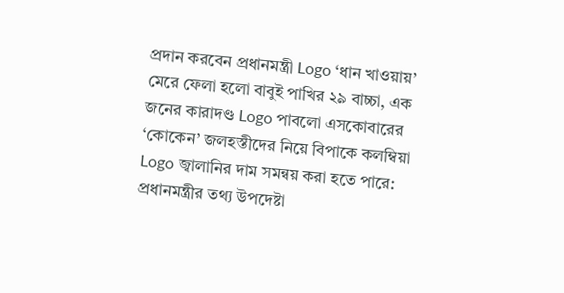প্রদান করবেন প্রধানমন্ত্রী Logo ‘ধান খাওয়ায়’ মেরে ফেলা হলো বাবুই পাখির ২৯ বাচ্চা, এক জনের কারাদণ্ড Logo পাবলো এসকোবারের ‘কোকেন’ জলহস্তীদের নিয়ে বিপাকে কলম্বিয়া Logo জ্বালানির দাম সমন্বয় করা হতে পারে: প্রধানমন্ত্রীর তথ্য উপদেষ্টা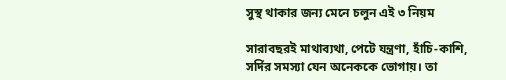সুস্থ থাকার জন্য মেনে চলুন এই ৩ নিয়ম

সারাবছরই মাথাব্যথা, পেটে যন্ত্রণা, হাঁচি-কাশি, সর্দির সমস্যা যেন অনেককে ভোগায়। তা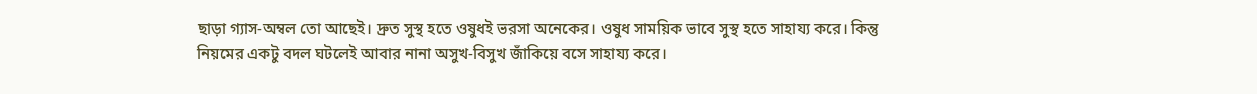ছাড়া গ্যাস-অম্বল তো আছেই। দ্রুত সুস্থ হতে ওষুধই ভরসা অনেকের। ওষুধ সাময়িক ভাবে সুস্থ হতে সাহায্য করে। কিন্তু নিয়মের একটু বদল ঘটলেই আবার নানা অসুখ-বিসুখ জাঁকিয়ে বসে সাহায্য করে।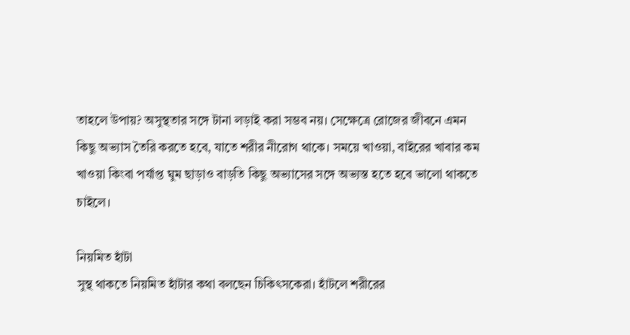তাহলে উপায়? অসুস্থতার সঙ্গে টানা লড়াই করা সম্ভব নয়। সেক্ষেত্রে রোজের জীবনে এমন কিছু অভ্যাস তৈরি করতে হবে, যাতে শরীর নীরোগ থাকে। সময়ে খাওয়া, বাইরের খাবার কম খাওয়া কিংবা পর্যাপ্ত ঘুম ছাড়াও বাড়তি কিছু অভ্যাসের সঙ্গে অভ্যস্ত হতে হবে ভালো থাকতে চাইলে।

নিয়মিত হাঁটা
সুস্থ থাকতে নিয়মিত হাঁটার কথা বলছেন চিকিৎসকেরা। হাঁটলে শরীরের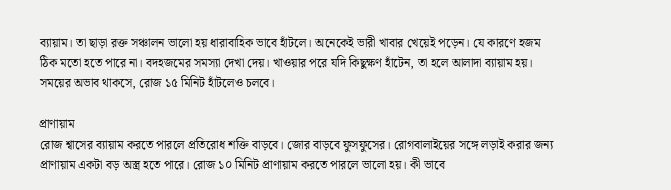ব্যায়াম। তা ছাড়া রক্ত সঞ্চালন ভালো হয় ধারাবাহিক ভাবে হাঁটলে। অনেকেই ভারী খাবার খেয়েই পড়েন। যে কারণে হজম ঠিক মতো হতে পারে না। বদহজমের সমস্যা দেখা দেয়। খাওয়ার পরে যদি কিছুক্ষণ হাঁটেন, তা হলে আলাদা ব্যায়াম হয়। সময়ের অভাব থাকসে, রোজ ১৫ মিনিট হাঁটলেও চলবে।

প্রাণায়াম
রোজ শ্বাসের ব্যায়াম করতে পারলে প্রতিরোধ শক্তি বাড়বে। জোর বাড়বে ফুসফুসের। রোগবালাইয়ের সঙ্গে লড়াই করার জন্য প্রাণায়াম একটা বড় অস্ত্র হতে পারে। রোজ ১০ মিনিট প্রাণায়াম করতে পারলে ভালো হয়। কী ভাবে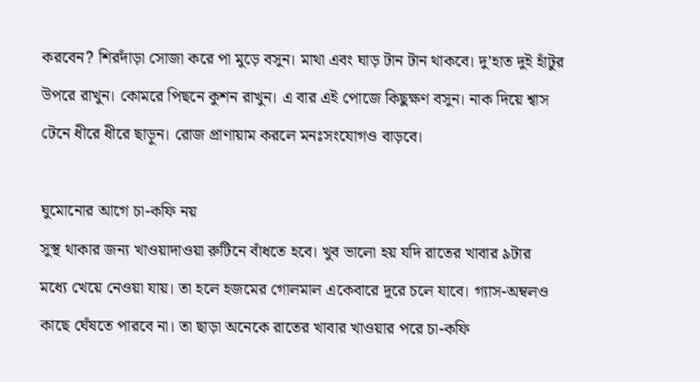করবেন? শিরদাঁড়া সোজা করে পা মুড়ে বসুন। মাথা এবং ঘাড় টান টান থাকবে। দু’হাত দুই হাঁটুর উপরে রাখুন। কোমরে পিছনে কুশন রাখুন। এ বার এই পোজে কিছুক্ষণ বসুন। নাক দিয়ে শ্বাস টেনে ধীরে ধীরে ছাড়ুন। রোজ প্রাণায়াম করলে মনঃসংযোগও বাড়বে।

ঘুমোনোর আগে চা-কফি নয়
সুস্থ থাকার জন্য খাওয়াদাওয়া রুটিনে বাঁধতে হবে। খুব ভালো হয় যদি রাতের খাবার ৯টার মধ্যে খেয়ে নেওয়া যায়। তা হলে হজমের গোলমাল একেবারে দূরে চলে যাবে। গ্যাস-অম্বলও কাছে ঘেঁষতে পারবে না। তা ছাড়া অনেকে রাতের খাবার খাওয়ার পরে চা-কফি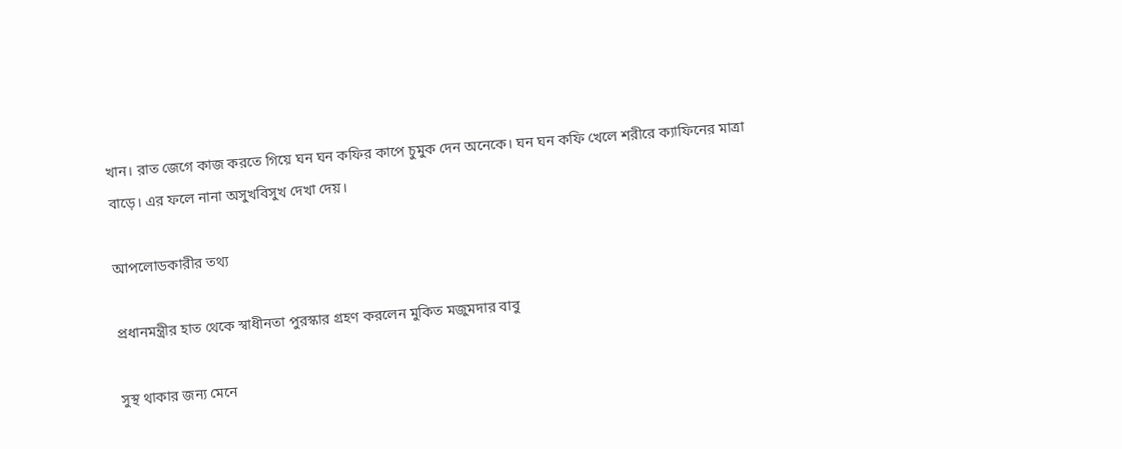খান। রাত জেগে কাজ করতে গিয়ে ঘন ঘন কফির কাপে চুমুক দেন অনেকে। ঘন ঘন কফি খেলে শরীরে ক্যাফিনের মাত্রা বাড়ে। এর ফলে নানা অসুখবিসুখ দেখা দেয়।

আপলোডকারীর তথ্য

প্রধানমন্ত্রীর হাত থেকে স্বাধীনতা পুরস্কার গ্রহণ করলেন মুকিত মজুমদার বাবু

সুস্থ থাকার জন্য মেনে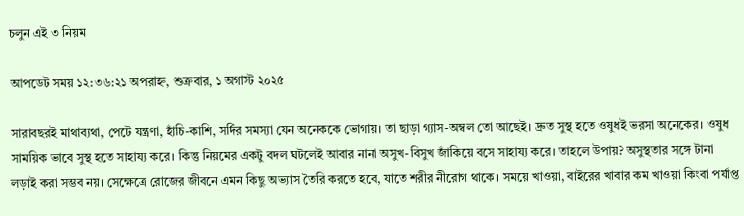চলুন এই ৩ নিয়ম

আপডেট সময় ১২:৩৬:২১ অপরাহ্ন, শুক্রবার, ১ অগাস্ট ২০২৫

সারাবছরই মাথাব্যথা, পেটে যন্ত্রণা, হাঁচি-কাশি, সর্দির সমস্যা যেন অনেককে ভোগায়। তা ছাড়া গ্যাস-অম্বল তো আছেই। দ্রুত সুস্থ হতে ওষুধই ভরসা অনেকের। ওষুধ সাময়িক ভাবে সুস্থ হতে সাহায্য করে। কিন্তু নিয়মের একটু বদল ঘটলেই আবার নানা অসুখ-বিসুখ জাঁকিয়ে বসে সাহায্য করে। তাহলে উপায়? অসুস্থতার সঙ্গে টানা লড়াই করা সম্ভব নয়। সেক্ষেত্রে রোজের জীবনে এমন কিছু অভ্যাস তৈরি করতে হবে, যাতে শরীর নীরোগ থাকে। সময়ে খাওয়া, বাইরের খাবার কম খাওয়া কিংবা পর্যাপ্ত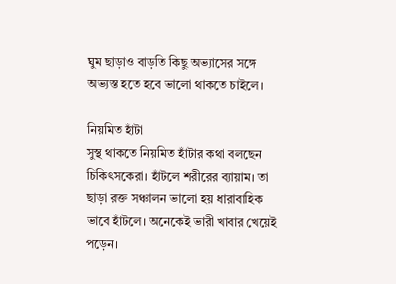ঘুম ছাড়াও বাড়তি কিছু অভ্যাসের সঙ্গে অভ্যস্ত হতে হবে ভালো থাকতে চাইলে।

নিয়মিত হাঁটা
সুস্থ থাকতে নিয়মিত হাঁটার কথা বলছেন চিকিৎসকেরা। হাঁটলে শরীরের ব্যায়াম। তা ছাড়া রক্ত সঞ্চালন ভালো হয় ধারাবাহিক ভাবে হাঁটলে। অনেকেই ভারী খাবার খেয়েই পড়েন।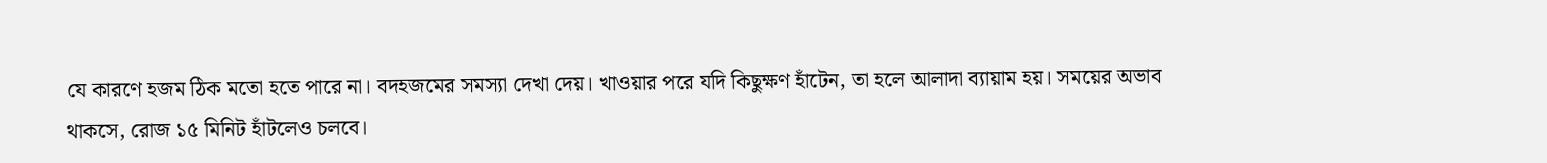যে কারণে হজম ঠিক মতো হতে পারে না। বদহজমের সমস্যা দেখা দেয়। খাওয়ার পরে যদি কিছুক্ষণ হাঁটেন, তা হলে আলাদা ব্যায়াম হয়। সময়ের অভাব থাকসে, রোজ ১৫ মিনিট হাঁটলেও চলবে।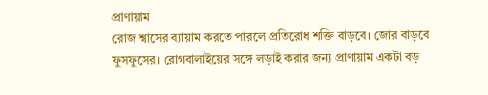প্রাণায়াম
রোজ শ্বাসের ব্যায়াম করতে পারলে প্রতিরোধ শক্তি বাড়বে। জোর বাড়বে ফুসফুসের। রোগবালাইয়ের সঙ্গে লড়াই করার জন্য প্রাণায়াম একটা বড়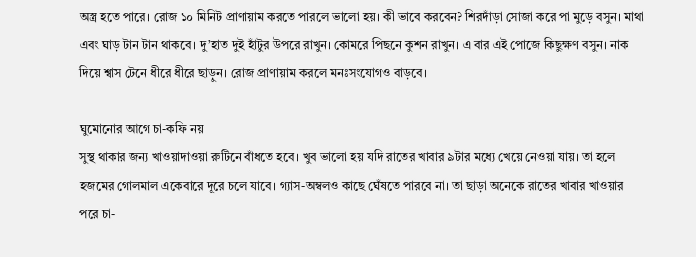অস্ত্র হতে পারে। রোজ ১০ মিনিট প্রাণায়াম করতে পারলে ভালো হয়। কী ভাবে করবেন? শিরদাঁড়া সোজা করে পা মুড়ে বসুন। মাথা এবং ঘাড় টান টান থাকবে। দু’হাত দুই হাঁটুর উপরে রাখুন। কোমরে পিছনে কুশন রাখুন। এ বার এই পোজে কিছুক্ষণ বসুন। নাক দিয়ে শ্বাস টেনে ধীরে ধীরে ছাড়ুন। রোজ প্রাণায়াম করলে মনঃসংযোগও বাড়বে।

ঘুমোনোর আগে চা-কফি নয়
সুস্থ থাকার জন্য খাওয়াদাওয়া রুটিনে বাঁধতে হবে। খুব ভালো হয় যদি রাতের খাবার ৯টার মধ্যে খেয়ে নেওয়া যায়। তা হলে হজমের গোলমাল একেবারে দূরে চলে যাবে। গ্যাস-অম্বলও কাছে ঘেঁষতে পারবে না। তা ছাড়া অনেকে রাতের খাবার খাওয়ার পরে চা-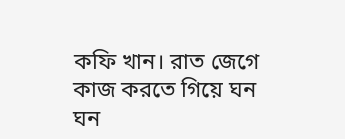কফি খান। রাত জেগে কাজ করতে গিয়ে ঘন ঘন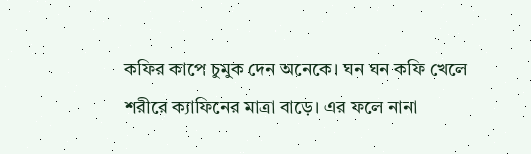কফির কাপে চুমুক দেন অনেকে। ঘন ঘন কফি খেলে শরীরে ক্যাফিনের মাত্রা বাড়ে। এর ফলে নানা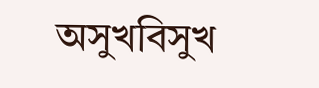অসুখবিসুখ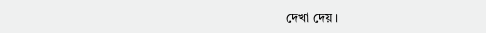দেখা দেয়।